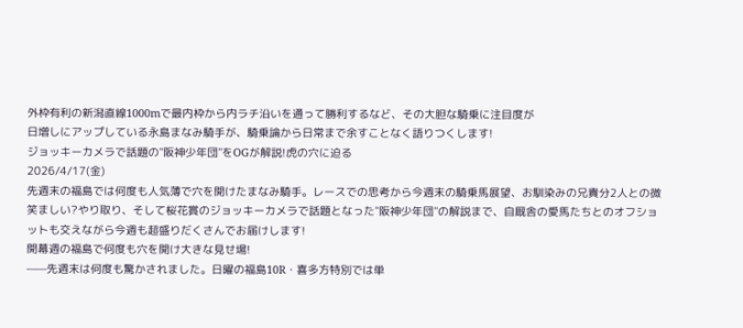外枠有利の新潟直線1000mで最内枠から内ラチ沿いを通って勝利するなど、その大胆な騎乗に注目度が
日増しにアップしている永島まなみ騎手が、騎乗論から日常まで余すことなく語りつくします!
ジョッキーカメラで話題の"阪神少年団"をOGが解説!虎の穴に迫る
2026/4/17(金)
先週末の福島では何度も人気薄で穴を開けたまなみ騎手。レースでの思考から今週末の騎乗馬展望、お馴染みの兄貴分2人との微笑ましい?やり取り、そして桜花賞のジョッキーカメラで話題となった"阪神少年団"の解説まで、自厩舎の愛馬たちとのオフショットも交えながら今週も超盛りだくさんでお届けします!
開幕週の福島で何度も穴を開け大きな見せ場!
——先週末は何度も驚かされました。日曜の福島10R・喜多方特別では単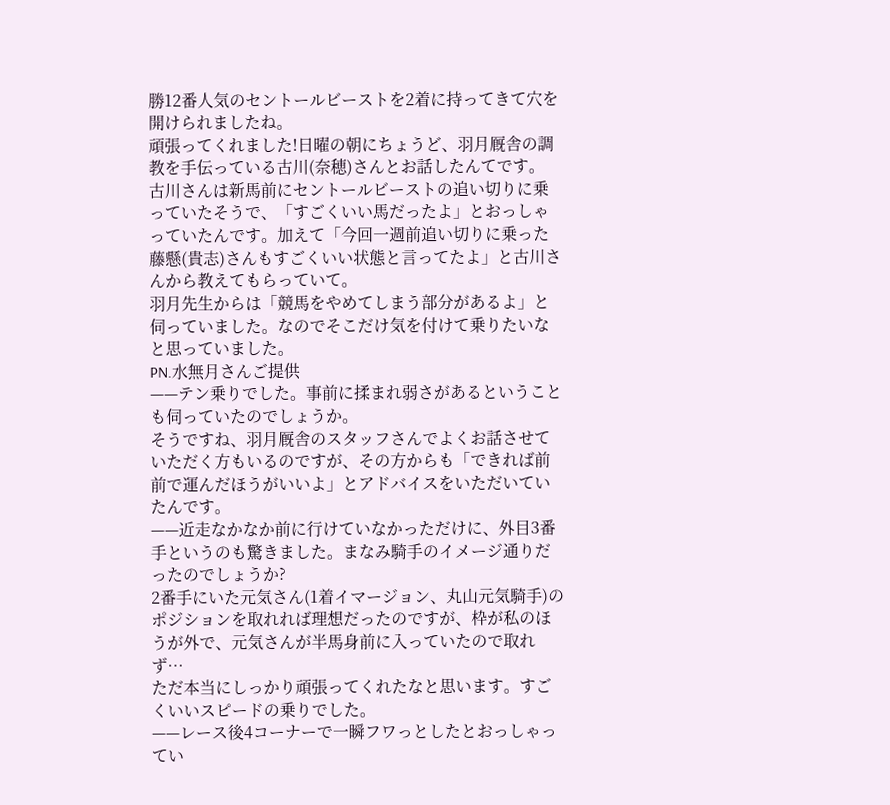勝12番人気のセントールビーストを2着に持ってきて穴を開けられましたね。
頑張ってくれました!日曜の朝にちょうど、羽月厩舎の調教を手伝っている古川(奈穂)さんとお話したんてです。
古川さんは新馬前にセントールビーストの追い切りに乗っていたそうで、「すごくいい馬だったよ」とおっしゃっていたんです。加えて「今回一週前追い切りに乗った藤懸(貴志)さんもすごくいい状態と言ってたよ」と古川さんから教えてもらっていて。
羽月先生からは「競馬をやめてしまう部分があるよ」と伺っていました。なのでそこだけ気を付けて乗りたいなと思っていました。
PN.水無月さんご提供
——テン乗りでした。事前に揉まれ弱さがあるということも伺っていたのでしょうか。
そうですね、羽月厩舎のスタッフさんでよくお話させていただく方もいるのですが、その方からも「できれば前前で運んだほうがいいよ」とアドバイスをいただいていたんです。
——近走なかなか前に行けていなかっただけに、外目3番手というのも驚きました。まなみ騎手のイメージ通りだったのでしょうか?
2番手にいた元気さん(1着イマージョン、丸山元気騎手)のポジションを取れれば理想だったのですが、枠が私のほうが外で、元気さんが半馬身前に入っていたので取れず…
ただ本当にしっかり頑張ってくれたなと思います。すごくいいスピードの乗りでした。
——レース後4コーナーで一瞬フワっとしたとおっしゃってい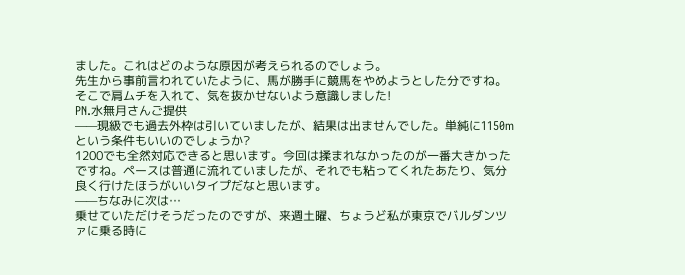ました。これはどのような原因が考えられるのでしょう。
先生から事前言われていたように、馬が勝手に競馬をやめようとした分ですね。そこで肩ムチを入れて、気を抜かせないよう意識しました!
PN.水無月さんご提供
——現級でも過去外枠は引いていましたが、結果は出ませんでした。単純に1150mという条件もいいのでしょうか?
1200でも全然対応できると思います。今回は揉まれなかったのが一番大きかったですね。ペースは普通に流れていましたが、それでも粘ってくれたあたり、気分良く行けたほうがいいタイプだなと思います。
——ちなみに次は…
乗せていただけそうだったのですが、来週土曜、ちょうど私が東京でバルダンツァに乗る時に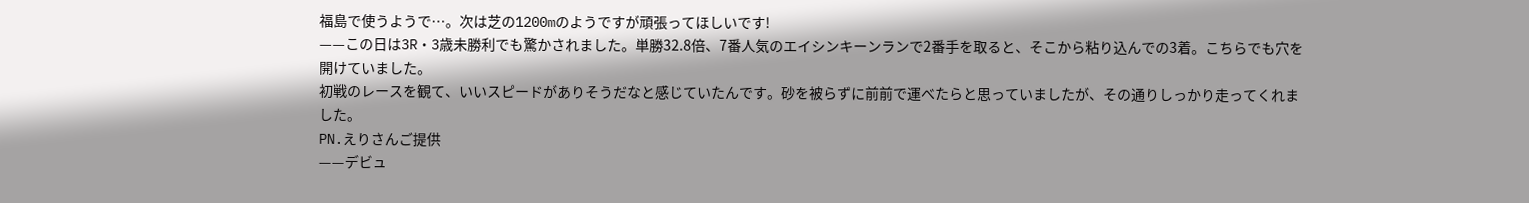福島で使うようで…。次は芝の1200mのようですが頑張ってほしいです!
——この日は3R・3歳未勝利でも驚かされました。単勝32.8倍、7番人気のエイシンキーンランで2番手を取ると、そこから粘り込んでの3着。こちらでも穴を開けていました。
初戦のレースを観て、いいスピードがありそうだなと感じていたんです。砂を被らずに前前で運べたらと思っていましたが、その通りしっかり走ってくれました。
PN.えりさんご提供
——デビュ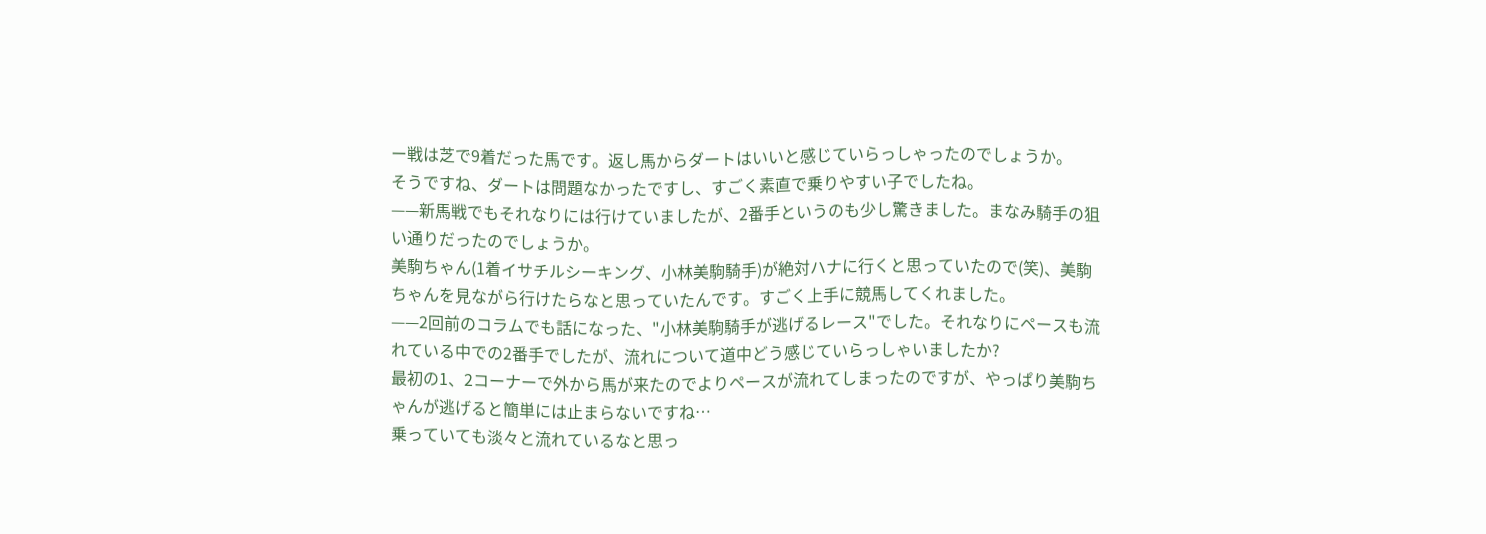ー戦は芝で9着だった馬です。返し馬からダートはいいと感じていらっしゃったのでしょうか。
そうですね、ダートは問題なかったですし、すごく素直で乗りやすい子でしたね。
——新馬戦でもそれなりには行けていましたが、2番手というのも少し驚きました。まなみ騎手の狙い通りだったのでしょうか。
美駒ちゃん(1着イサチルシーキング、小林美駒騎手)が絶対ハナに行くと思っていたので(笑)、美駒ちゃんを見ながら行けたらなと思っていたんです。すごく上手に競馬してくれました。
——2回前のコラムでも話になった、"小林美駒騎手が逃げるレース"でした。それなりにペースも流れている中での2番手でしたが、流れについて道中どう感じていらっしゃいましたか?
最初の1、2コーナーで外から馬が来たのでよりペースが流れてしまったのですが、やっぱり美駒ちゃんが逃げると簡単には止まらないですね…
乗っていても淡々と流れているなと思っ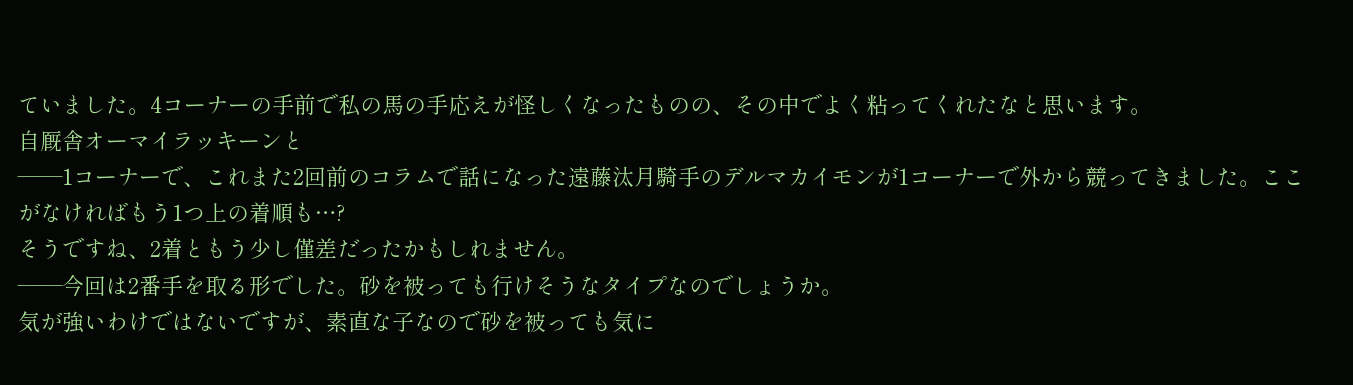ていました。4コーナーの手前で私の馬の手応えが怪しくなったものの、その中でよく粘ってくれたなと思います。
自厩舎オーマイラッキーンと
——1コーナーで、これまた2回前のコラムで話になった遠藤汰月騎手のデルマカイモンが1コーナーで外から競ってきました。ここがなければもう1つ上の着順も…?
そうですね、2着ともう少し僅差だったかもしれません。
——今回は2番手を取る形でした。砂を被っても行けそうなタイプなのでしょうか。
気が強いわけではないですが、素直な子なので砂を被っても気に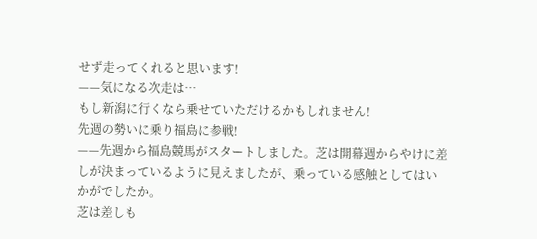せず走ってくれると思います!
——気になる次走は…
もし新潟に行くなら乗せていただけるかもしれません!
先週の勢いに乗り福島に参戦!
——先週から福島競馬がスタートしました。芝は開幕週からやけに差しが決まっているように見えましたが、乗っている感触としてはいかがでしたか。
芝は差しも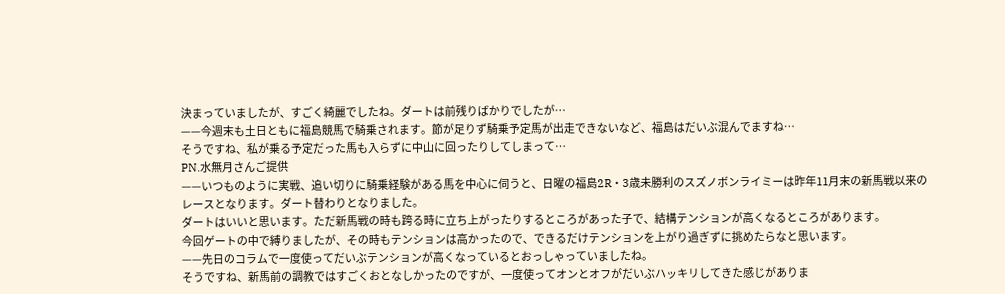決まっていましたが、すごく綺麗でしたね。ダートは前残りばかりでしたが…
——今週末も土日ともに福島競馬で騎乗されます。節が足りず騎乗予定馬が出走できないなど、福島はだいぶ混んでますね…
そうですね、私が乗る予定だった馬も入らずに中山に回ったりしてしまって…
PN.水無月さんご提供
——いつものように実戦、追い切りに騎乗経験がある馬を中心に伺うと、日曜の福島2R・3歳未勝利のスズノボンライミーは昨年11月末の新馬戦以来のレースとなります。ダート替わりとなりました。
ダートはいいと思います。ただ新馬戦の時も跨る時に立ち上がったりするところがあった子で、結構テンションが高くなるところがあります。
今回ゲートの中で縛りましたが、その時もテンションは高かったので、できるだけテンションを上がり過ぎずに挑めたらなと思います。
——先日のコラムで一度使ってだいぶテンションが高くなっているとおっしゃっていましたね。
そうですね、新馬前の調教ではすごくおとなしかったのですが、一度使ってオンとオフがだいぶハッキリしてきた感じがありま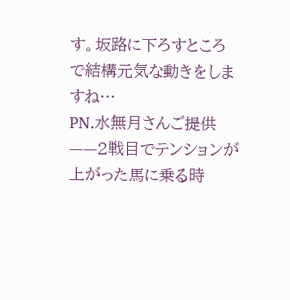す。坂路に下ろすところで結構元気な動きをしますね…
PN.水無月さんご提供
——2戦目でテンションが上がった馬に乗る時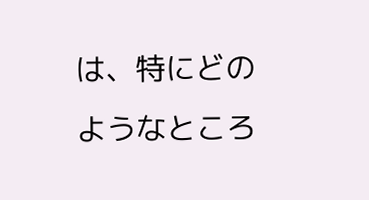は、特にどのようなところ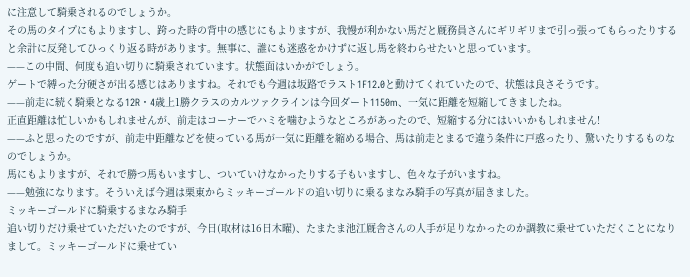に注意して騎乗されるのでしょうか。
その馬のタイプにもよりますし、跨った時の背中の感じにもよりますが、我慢が利かない馬だと厩務員さんにギリギリまで引っ張ってもらったりすると余計に反発してひっくり返る時があります。無事に、誰にも迷惑をかけずに返し馬を終わらせたいと思っています。
——この中間、何度も追い切りに騎乗されています。状態面はいかがでしょう。
ゲートで縛った分硬さが出る感じはありますね。それでも今週は坂路でラスト1F12.0と動けてくれていたので、状態は良さそうです。
——前走に続く騎乗となる12R・4歳上1勝クラスのカルツァクラインは今回ダート1150m、一気に距離を短縮してきましたね。
正直距離は忙しいかもしれませんが、前走はコーナーでハミを噛むようなところがあったので、短縮する分にはいいかもしれません!
——ふと思ったのですが、前走中距離などを使っている馬が一気に距離を縮める場合、馬は前走とまるで違う条件に戸惑ったり、驚いたりするものなのでしょうか。
馬にもよりますが、それで勝つ馬もいますし、ついていけなかったりする子もいますし、色々な子がいますね。
——勉強になります。そういえば今週は栗東からミッキーゴールドの追い切りに乗るまなみ騎手の写真が届きました。
ミッキーゴールドに騎乗するまなみ騎手
追い切りだけ乗せていただいたのですが、今日(取材は16日木曜)、たまたま池江厩舎さんの人手が足りなかったのか調教に乗せていただくことになりまして。ミッキーゴールドに乗せてい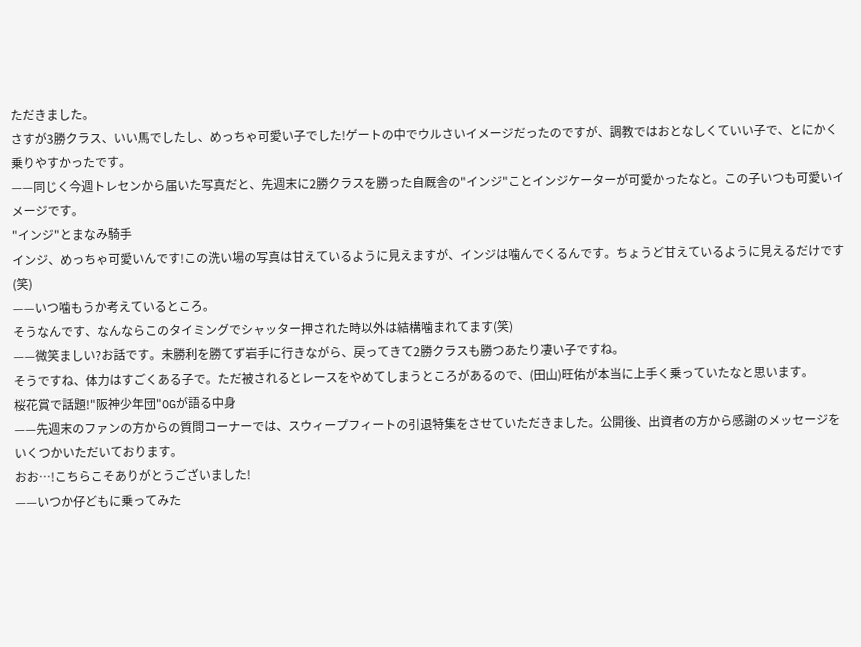ただきました。
さすが3勝クラス、いい馬でしたし、めっちゃ可愛い子でした!ゲートの中でウルさいイメージだったのですが、調教ではおとなしくていい子で、とにかく乗りやすかったです。
——同じく今週トレセンから届いた写真だと、先週末に2勝クラスを勝った自厩舎の"インジ"ことインジケーターが可愛かったなと。この子いつも可愛いイメージです。
"インジ"とまなみ騎手
インジ、めっちゃ可愛いんです!この洗い場の写真は甘えているように見えますが、インジは噛んでくるんです。ちょうど甘えているように見えるだけです(笑)
——いつ噛もうか考えているところ。
そうなんです、なんならこのタイミングでシャッター押された時以外は結構噛まれてます(笑)
——微笑ましい?お話です。未勝利を勝てず岩手に行きながら、戻ってきて2勝クラスも勝つあたり凄い子ですね。
そうですね、体力はすごくある子で。ただ被されるとレースをやめてしまうところがあるので、(田山)旺佑が本当に上手く乗っていたなと思います。
桜花賞で話題!"阪神少年団"OGが語る中身
——先週末のファンの方からの質問コーナーでは、スウィープフィートの引退特集をさせていただきました。公開後、出資者の方から感謝のメッセージをいくつかいただいております。
おお…!こちらこそありがとうございました!
——いつか仔どもに乗ってみた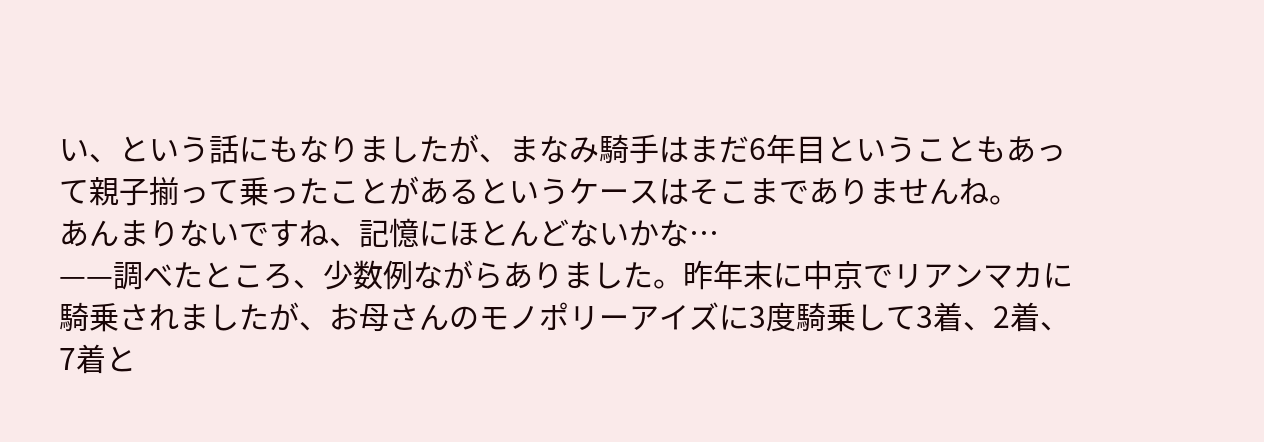い、という話にもなりましたが、まなみ騎手はまだ6年目ということもあって親子揃って乗ったことがあるというケースはそこまでありませんね。
あんまりないですね、記憶にほとんどないかな…
——調べたところ、少数例ながらありました。昨年末に中京でリアンマカに騎乗されましたが、お母さんのモノポリーアイズに3度騎乗して3着、2着、7着と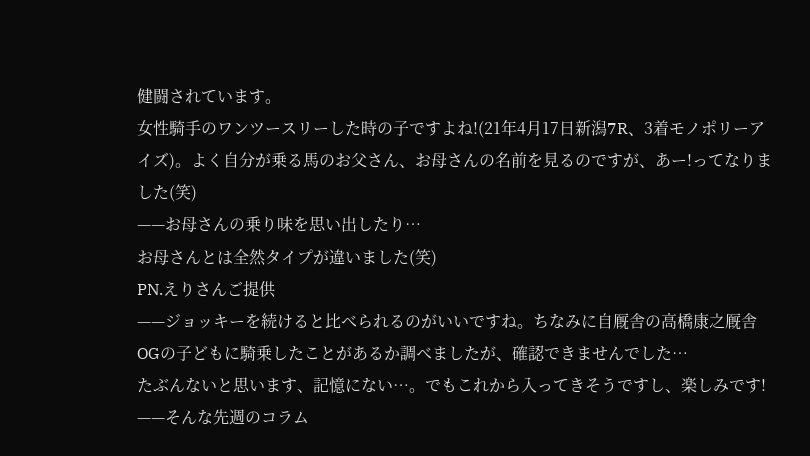健闘されています。
女性騎手のワンツースリーした時の子ですよね!(21年4月17日新潟7R、3着モノポリーアイズ)。よく自分が乗る馬のお父さん、お母さんの名前を見るのですが、あー!ってなりました(笑)
——お母さんの乗り味を思い出したり…
お母さんとは全然タイプが違いました(笑)
PN.えりさんご提供
——ジョッキーを続けると比べられるのがいいですね。ちなみに自厩舎の高橋康之厩舎OGの子どもに騎乗したことがあるか調べましたが、確認できませんでした…
たぶんないと思います、記憶にない…。でもこれから入ってきそうですし、楽しみです!
——そんな先週のコラム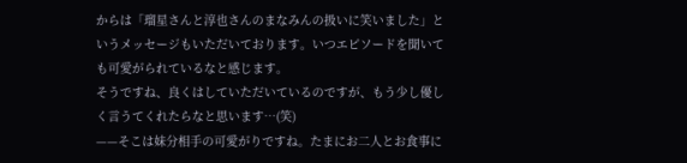からは「瑠星さんと淳也さんのまなみんの扱いに笑いました」というメッセージもいただいております。いつエピソードを聞いても可愛がられているなと感じます。
そうですね、良くはしていただいているのですが、もう少し優しく言うてくれたらなと思います…(笑)
——そこは妹分相手の可愛がりですね。たまにお二人とお食事に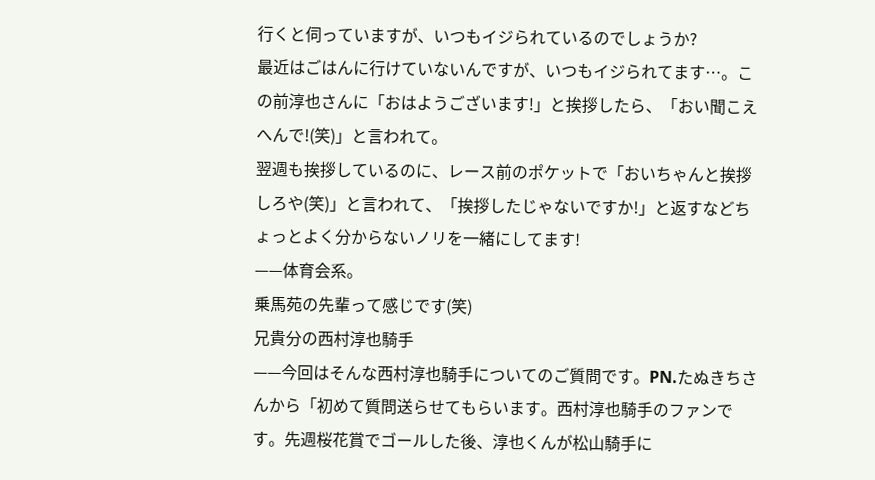行くと伺っていますが、いつもイジられているのでしょうか?
最近はごはんに行けていないんですが、いつもイジられてます…。この前淳也さんに「おはようございます!」と挨拶したら、「おい聞こえへんで!(笑)」と言われて。
翌週も挨拶しているのに、レース前のポケットで「おいちゃんと挨拶しろや(笑)」と言われて、「挨拶したじゃないですか!」と返すなどちょっとよく分からないノリを一緒にしてます!
——体育会系。
乗馬苑の先輩って感じです(笑)
兄貴分の西村淳也騎手
——今回はそんな西村淳也騎手についてのご質問です。PN.たぬきちさんから「初めて質問送らせてもらいます。西村淳也騎手のファンです。先週桜花賞でゴールした後、淳也くんが松山騎手に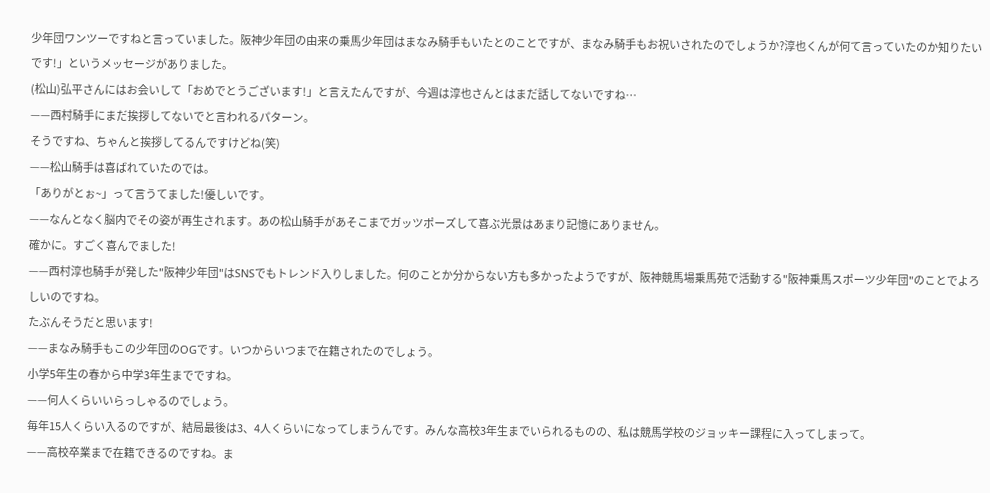少年団ワンツーですねと言っていました。阪神少年団の由来の乗馬少年団はまなみ騎手もいたとのことですが、まなみ騎手もお祝いされたのでしょうか?淳也くんが何て言っていたのか知りたいです!」というメッセージがありました。
(松山)弘平さんにはお会いして「おめでとうございます!」と言えたんですが、今週は淳也さんとはまだ話してないですね…
——西村騎手にまだ挨拶してないでと言われるパターン。
そうですね、ちゃんと挨拶してるんですけどね(笑)
——松山騎手は喜ばれていたのでは。
「ありがとぉ~」って言うてました!優しいです。
——なんとなく脳内でその姿が再生されます。あの松山騎手があそこまでガッツポーズして喜ぶ光景はあまり記憶にありません。
確かに。すごく喜んでました!
——西村淳也騎手が発した"阪神少年団"はSNSでもトレンド入りしました。何のことか分からない方も多かったようですが、阪神競馬場乗馬苑で活動する"阪神乗馬スポーツ少年団"のことでよろしいのですね。
たぶんそうだと思います!
——まなみ騎手もこの少年団のOGです。いつからいつまで在籍されたのでしょう。
小学5年生の春から中学3年生までですね。
——何人くらいいらっしゃるのでしょう。
毎年15人くらい入るのですが、結局最後は3、4人くらいになってしまうんです。みんな高校3年生までいられるものの、私は競馬学校のジョッキー課程に入ってしまって。
——高校卒業まで在籍できるのですね。ま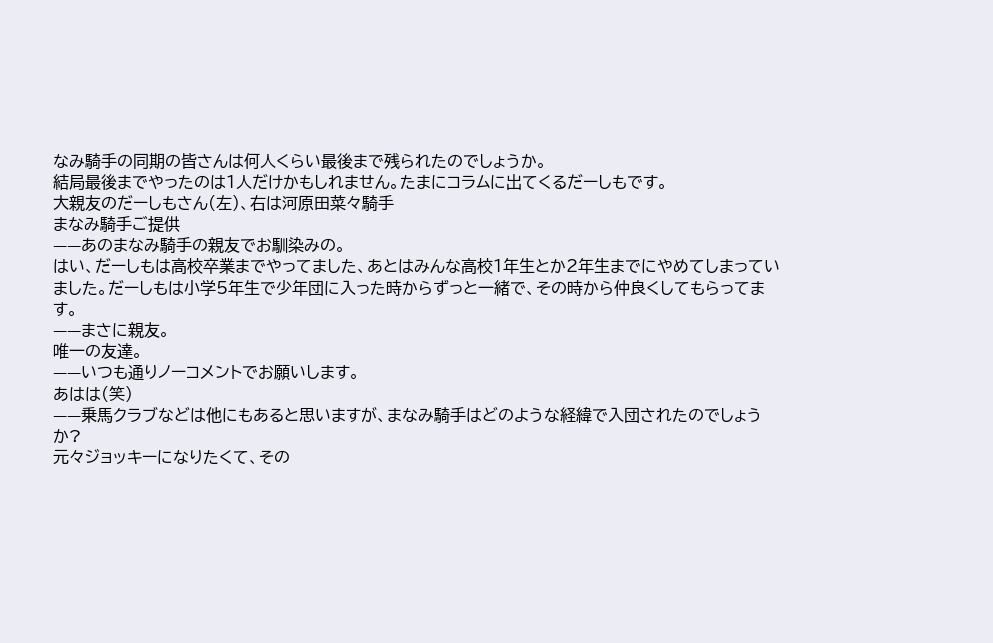なみ騎手の同期の皆さんは何人くらい最後まで残られたのでしょうか。
結局最後までやったのは1人だけかもしれません。たまにコラムに出てくるだーしもです。
大親友のだーしもさん(左)、右は河原田菜々騎手
まなみ騎手ご提供
——あのまなみ騎手の親友でお馴染みの。
はい、だーしもは高校卒業までやってました、あとはみんな高校1年生とか2年生までにやめてしまっていました。だーしもは小学5年生で少年団に入った時からずっと一緒で、その時から仲良くしてもらってます。
——まさに親友。
唯一の友達。
——いつも通りノーコメントでお願いします。
あはは(笑)
——乗馬クラブなどは他にもあると思いますが、まなみ騎手はどのような経緯で入団されたのでしょうか?
元々ジョッキーになりたくて、その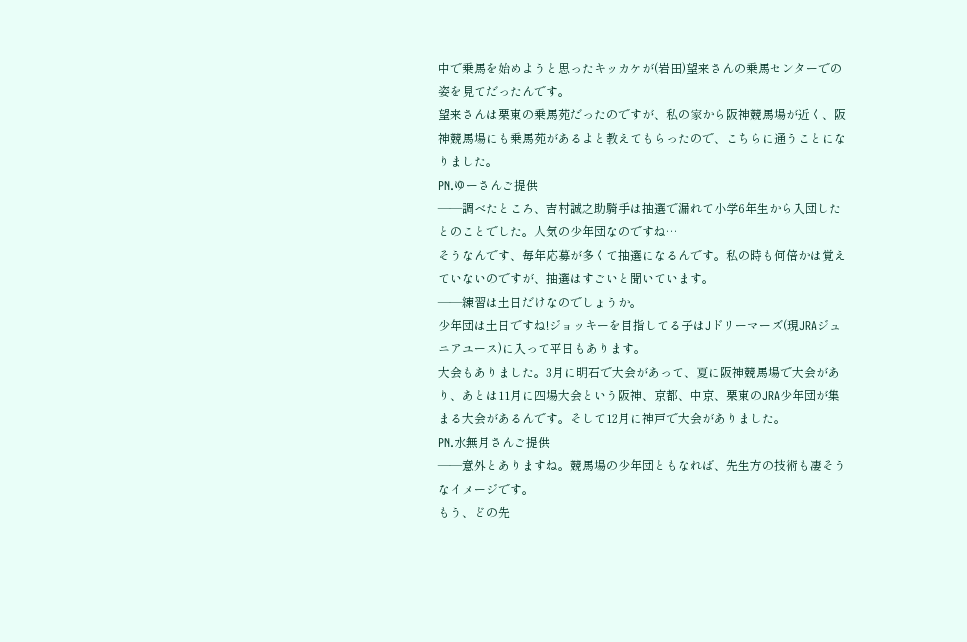中で乗馬を始めようと思ったキッカケが(岩田)望来さんの乗馬センターでの姿を見てだったんです。
望来さんは栗東の乗馬苑だったのですが、私の家から阪神競馬場が近く、阪神競馬場にも乗馬苑があるよと教えてもらったので、こちらに通うことになりました。
PN.ゆーさんご提供
——調べたところ、吉村誠之助騎手は抽選で漏れて小学6年生から入団したとのことでした。人気の少年団なのですね…
そうなんです、毎年応募が多くて抽選になるんです。私の時も何倍かは覚えていないのですが、抽選はすごいと聞いています。
——練習は土日だけなのでしょうか。
少年団は土日ですね!ジョッキーを目指してる子はJドリーマーズ(現JRAジュニアユース)に入って平日もあります。
大会もありました。3月に明石で大会があって、夏に阪神競馬場で大会があり、あとは11月に四場大会という阪神、京都、中京、栗東のJRA少年団が集まる大会があるんです。そして12月に神戸で大会がありました。
PN.水無月さんご提供
——意外とありますね。競馬場の少年団ともなれば、先生方の技術も凄そうなイメージです。
もう、どの先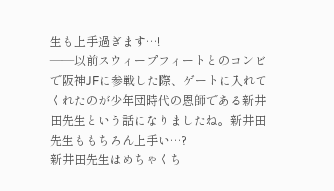生も上手過ぎます…!
——以前スウィープフィートとのコンビで阪神JFに参戦した際、ゲートに入れてくれたのが少年団時代の恩師である新井田先生という話になりましたね。新井田先生ももちろん上手い…?
新井田先生はめちゃくち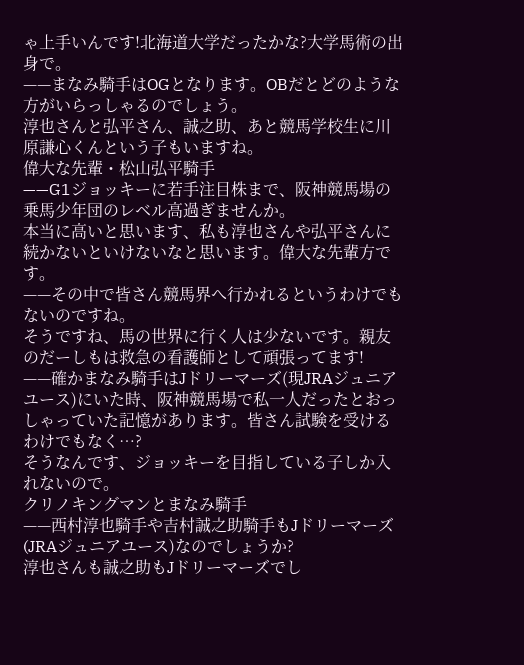ゃ上手いんです!北海道大学だったかな?大学馬術の出身で。
——まなみ騎手はOGとなります。OBだとどのような方がいらっしゃるのでしょう。
淳也さんと弘平さん、誠之助、あと競馬学校生に川原謙心くんという子もいますね。
偉大な先輩・松山弘平騎手
——G1ジョッキーに若手注目株まで、阪神競馬場の乗馬少年団のレベル高過ぎませんか。
本当に高いと思います、私も淳也さんや弘平さんに続かないといけないなと思います。偉大な先輩方です。
——その中で皆さん競馬界へ行かれるというわけでもないのですね。
そうですね、馬の世界に行く人は少ないです。親友のだーしもは救急の看護師として頑張ってます!
——確かまなみ騎手はJドリーマーズ(現JRAジュニアユース)にいた時、阪神競馬場で私一人だったとおっしゃっていた記憶があります。皆さん試験を受けるわけでもなく…?
そうなんです、ジョッキーを目指している子しか入れないので。
クリノキングマンとまなみ騎手
——西村淳也騎手や吉村誠之助騎手もJドリーマーズ(JRAジュニアユース)なのでしょうか?
淳也さんも誠之助もJドリーマーズでし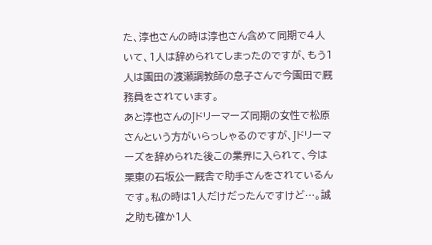た、淳也さんの時は淳也さん含めて同期で4人いて、1人は辞められてしまったのですが、もう1人は園田の渡瀬調教師の息子さんで今園田で厩務員をされています。
あと淳也さんのJドリーマーズ同期の女性で松原さんという方がいらっしゃるのですが、Jドリーマーズを辞められた後この業界に入られて、今は栗東の石坂公一厩舎で助手さんをされているんです。私の時は1人だけだったんですけど…。誠之助も確か1人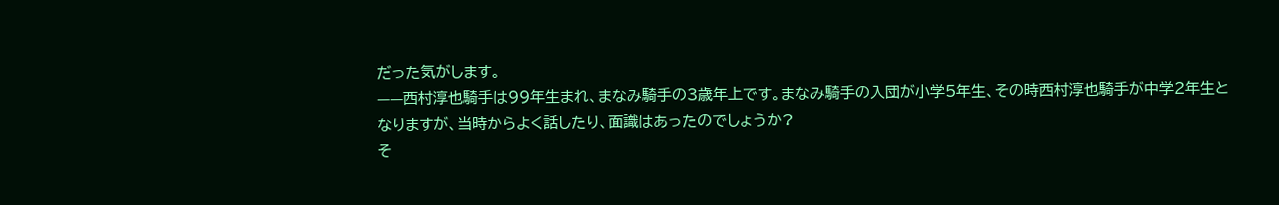だった気がします。
——西村淳也騎手は99年生まれ、まなみ騎手の3歳年上です。まなみ騎手の入団が小学5年生、その時西村淳也騎手が中学2年生となりますが、当時からよく話したり、面識はあったのでしょうか?
そ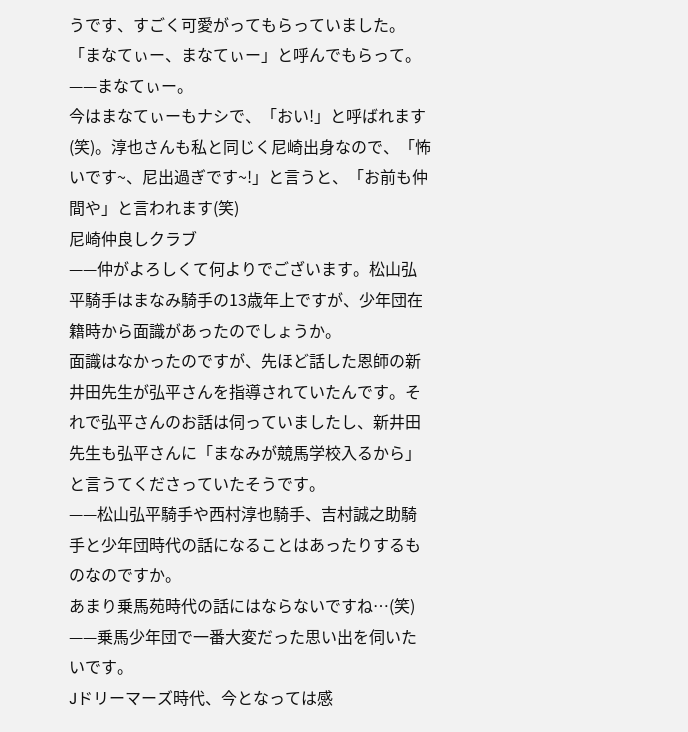うです、すごく可愛がってもらっていました。「まなてぃー、まなてぃー」と呼んでもらって。
——まなてぃー。
今はまなてぃーもナシで、「おい!」と呼ばれます(笑)。淳也さんも私と同じく尼崎出身なので、「怖いです~、尼出過ぎです~!」と言うと、「お前も仲間や」と言われます(笑)
尼崎仲良しクラブ
——仲がよろしくて何よりでございます。松山弘平騎手はまなみ騎手の13歳年上ですが、少年団在籍時から面識があったのでしょうか。
面識はなかったのですが、先ほど話した恩師の新井田先生が弘平さんを指導されていたんです。それで弘平さんのお話は伺っていましたし、新井田先生も弘平さんに「まなみが競馬学校入るから」と言うてくださっていたそうです。
——松山弘平騎手や西村淳也騎手、吉村誠之助騎手と少年団時代の話になることはあったりするものなのですか。
あまり乗馬苑時代の話にはならないですね…(笑)
——乗馬少年団で一番大変だった思い出を伺いたいです。
Jドリーマーズ時代、今となっては感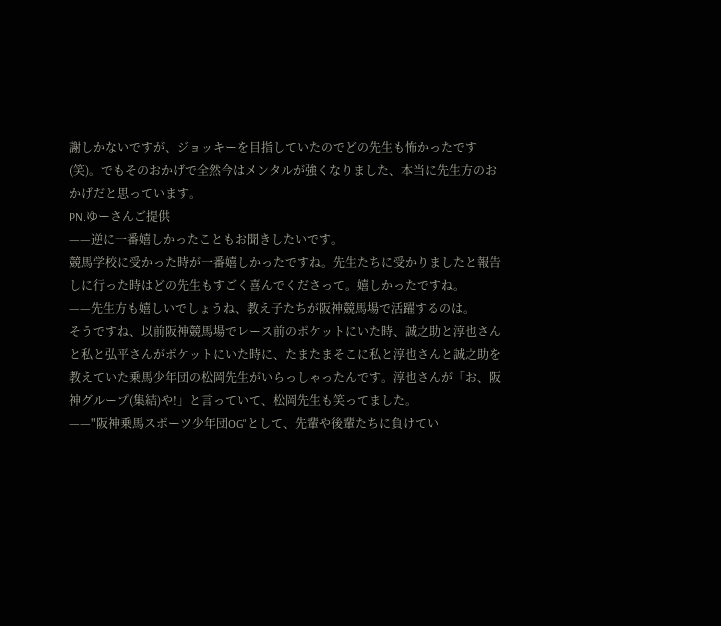謝しかないですが、ジョッキーを目指していたのでどの先生も怖かったです(笑)。でもそのおかげで全然今はメンタルが強くなりました、本当に先生方のおかげだと思っています。
PN.ゆーさんご提供
——逆に一番嬉しかったこともお聞きしたいです。
競馬学校に受かった時が一番嬉しかったですね。先生たちに受かりましたと報告しに行った時はどの先生もすごく喜んでくださって。嬉しかったですね。
——先生方も嬉しいでしょうね、教え子たちが阪神競馬場で活躍するのは。
そうですね、以前阪神競馬場でレース前のポケットにいた時、誠之助と淳也さんと私と弘平さんがポケットにいた時に、たまたまそこに私と淳也さんと誠之助を教えていた乗馬少年団の松岡先生がいらっしゃったんです。淳也さんが「お、阪神グループ(集結)や!」と言っていて、松岡先生も笑ってました。
——"阪神乗馬スポーツ少年団OG"として、先輩や後輩たちに負けてい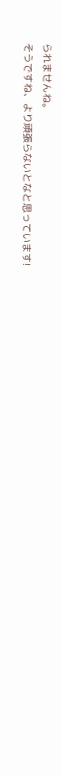られませんね。
そうですね、より頑張らないとなと思っています!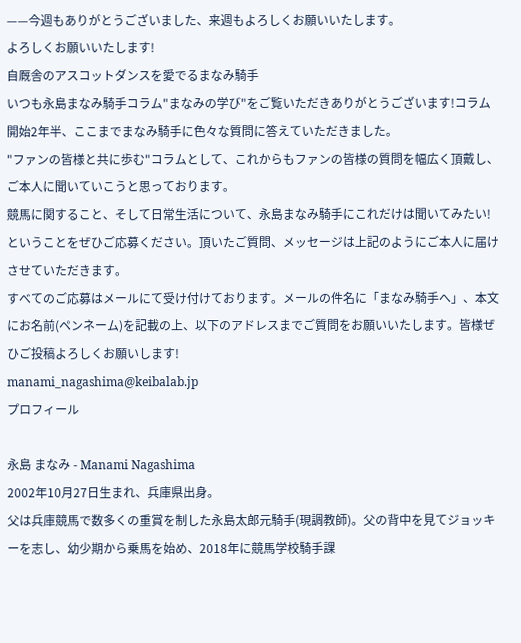——今週もありがとうございました、来週もよろしくお願いいたします。
よろしくお願いいたします!
自厩舎のアスコットダンスを愛でるまなみ騎手
いつも永島まなみ騎手コラム"まなみの学び"をご覧いただきありがとうございます!コラム開始2年半、ここまでまなみ騎手に色々な質問に答えていただきました。
"ファンの皆様と共に歩む"コラムとして、これからもファンの皆様の質問を幅広く頂戴し、ご本人に聞いていこうと思っております。
競馬に関すること、そして日常生活について、永島まなみ騎手にこれだけは聞いてみたい!ということをぜひご応募ください。頂いたご質問、メッセージは上記のようにご本人に届けさせていただきます。
すべてのご応募はメールにて受け付けております。メールの件名に「まなみ騎手へ」、本文にお名前(ペンネーム)を記載の上、以下のアドレスまでご質問をお願いいたします。皆様ぜひご投稿よろしくお願いします!
manami_nagashima@keibalab.jp
プロフィール

永島 まなみ - Manami Nagashima
2002年10月27日生まれ、兵庫県出身。
父は兵庫競馬で数多くの重賞を制した永島太郎元騎手(現調教師)。父の背中を見てジョッキーを志し、幼少期から乗馬を始め、2018年に競馬学校騎手課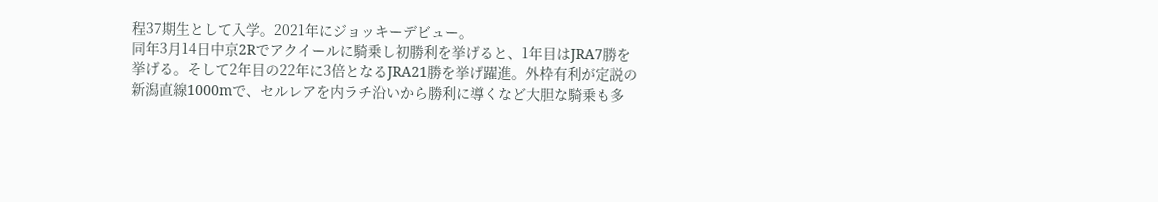程37期生として入学。2021年にジョッキーデビュー。
同年3月14日中京2Rでアクイールに騎乗し初勝利を挙げると、1年目はJRA7勝を挙げる。そして2年目の22年に3倍となるJRA21勝を挙げ躍進。外枠有利が定説の新潟直線1000mで、セルレアを内ラチ沿いから勝利に導くなど大胆な騎乗も多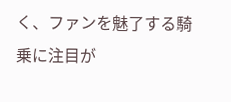く、ファンを魅了する騎乗に注目が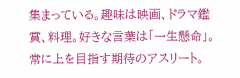集まっている。趣味は映画、ドラマ鑑賞、料理。好きな言葉は「一生懸命」。常に上を目指す期待のアスリート。